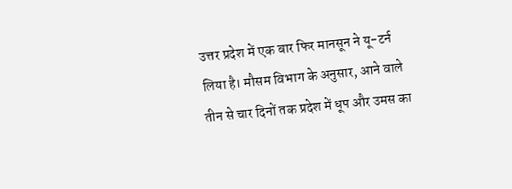उत्तर प्रदेश में एक बार फिर मानसून ने यू-टर्न लिया है। मौसम विभाग के अनुसार, आने वाले तीन से चार दिनों तक प्रदेश में धूप और उमस का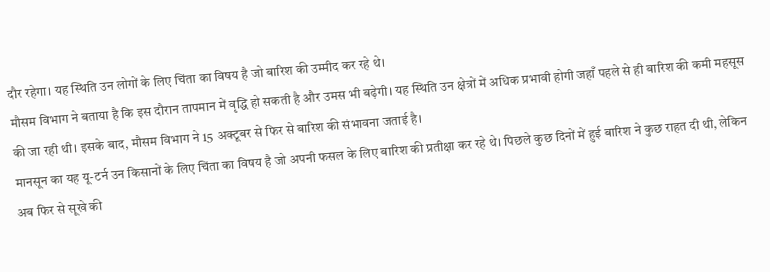दौर रहेगा। यह स्थिति उन लोगों के लिए चिंता का विषय है जो बारिश की उम्मीद कर रहे थे।
मौसम विभाग ने बताया है कि इस दौरान तापमान में वृद्धि हो सकती है और उमस भी बढ़ेगी। यह स्थिति उन क्षेत्रों में अधिक प्रभावी होगी जहाँ पहले से ही बारिश की कमी महसूस की जा रही थी। इसके बाद, मौसम विभाग ने 15 अक्टूबर से फिर से बारिश की संभावना जताई है।
मानसून का यह यू-टर्न उन किसानों के लिए चिंता का विषय है जो अपनी फसल के लिए बारिश की प्रतीक्षा कर रहे थे। पिछले कुछ दिनों में हुई बारिश ने कुछ राहत दी थी, लेकिन अब फिर से सूखे की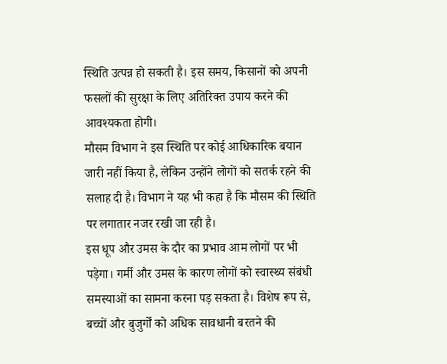स्थिति उत्पन्न हो सकती है। इस समय, किसानों को अपनी फसलों की सुरक्षा के लिए अतिरिक्त उपाय करने की आवश्यकता होगी।
मौसम विभाग ने इस स्थिति पर कोई आधिकारिक बयान जारी नहीं किया है, लेकिन उन्होंने लोगों को सतर्क रहने की सलाह दी है। विभाग ने यह भी कहा है कि मौसम की स्थिति पर लगातार नजर रखी जा रही है।
इस धूप और उमस के दौर का प्रभाव आम लोगों पर भी पड़ेगा। गर्मी और उमस के कारण लोगों को स्वास्थ्य संबंधी समस्याओं का सामना करना पड़ सकता है। विशेष रूप से, बच्चों और बुजुर्गों को अधिक सावधानी बरतने की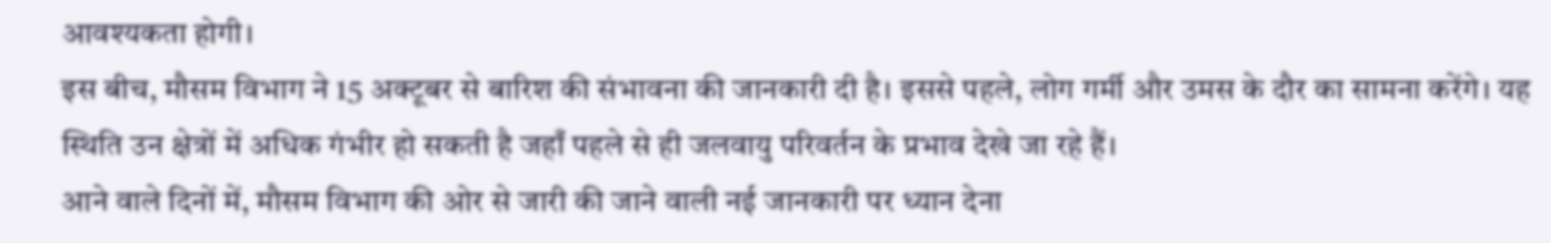आवश्यकता होगी।
इस बीच, मौसम विभाग ने 15 अक्टूबर से बारिश की संभावना की जानकारी दी है। इससे पहले, लोग गर्मी और उमस के दौर का सामना करेंगे। यह स्थिति उन क्षेत्रों में अधिक गंभीर हो सकती है जहाँ पहले से ही जलवायु परिवर्तन के प्रभाव देखे जा रहे हैं।
आने वाले दिनों में, मौसम विभाग की ओर से जारी की जाने वाली नई जानकारी पर ध्यान देना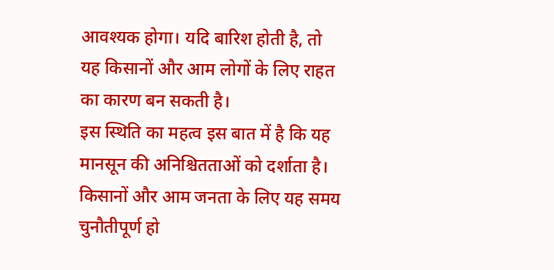आवश्यक होगा। यदि बारिश होती है, तो यह किसानों और आम लोगों के लिए राहत का कारण बन सकती है।
इस स्थिति का महत्व इस बात में है कि यह मानसून की अनिश्चितताओं को दर्शाता है। किसानों और आम जनता के लिए यह समय चुनौतीपूर्ण हो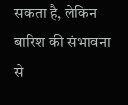सकता है, लेकिन बारिश की संभावना से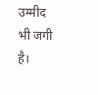उम्मीद भी जगी है।